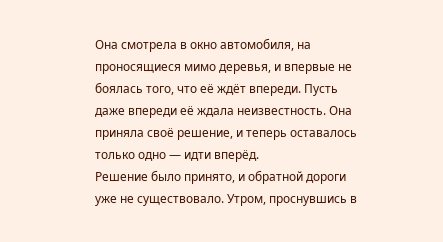Она смотрела в окно автомобиля, на проносящиеся мимо деревья, и впервые не боялась того, что её ждёт впереди. Пусть даже впереди её ждала неизвестность. Она приняла своё решение, и теперь оставалось только одно — идти вперёд.
Решение было принято, и обратной дороги уже не существовало. Утром, проснувшись в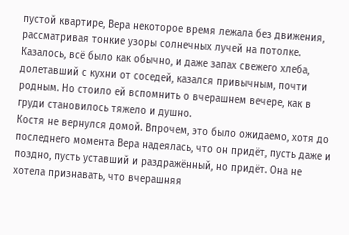пустой квартире, Вера некоторое время лежала без движения, рассматривая тонкие узоры солнечных лучей на потолке. Казалось, всё было как обычно, и даже запах свежего хлеба, долетавший с кухни от соседей, казался привычным, почти родным. Но стоило ей вспомнить о вчерашнем вечере, как в груди становилось тяжело и душно.
Костя не вернулся домой. Впрочем, это было ожидаемо, хотя до последнего момента Вера надеялась, что он придёт, пусть даже и поздно, пусть уставший и раздражённый, но придёт. Она не хотела признавать, что вчерашняя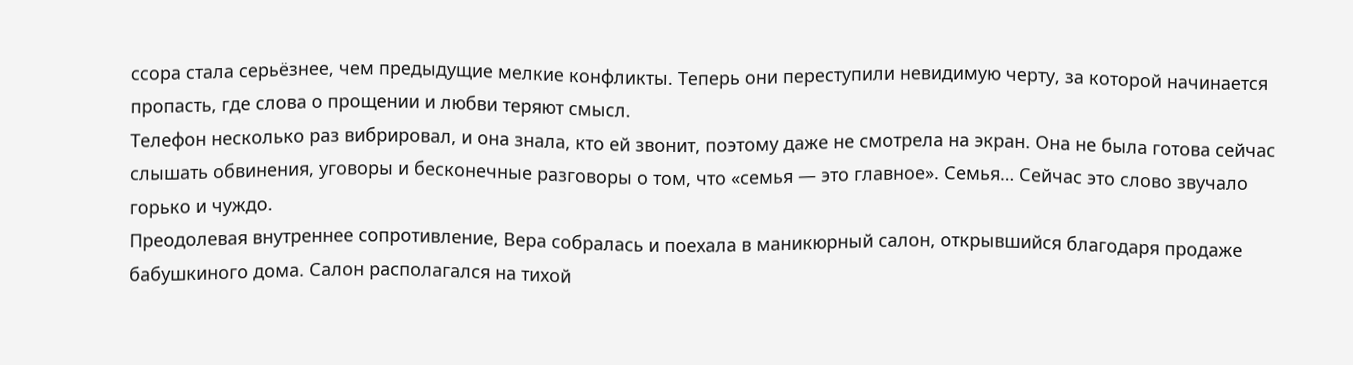ссора стала серьёзнее, чем предыдущие мелкие конфликты. Теперь они переступили невидимую черту, за которой начинается пропасть, где слова о прощении и любви теряют смысл.
Телефон несколько раз вибрировал, и она знала, кто ей звонит, поэтому даже не смотрела на экран. Она не была готова сейчас слышать обвинения, уговоры и бесконечные разговоры о том, что «семья — это главное». Семья… Сейчас это слово звучало горько и чуждо.
Преодолевая внутреннее сопротивлениe, Вера собралась и поехала в маникюрный салон, открывшийся благодаря продаже бабушкиного дома. Салон располагался на тихой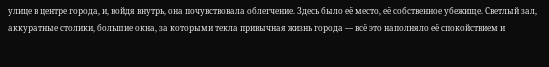улице в центре города, и, войдя внутрь, она почувствовала облегчение. Здесь было её место, её собственное убежище. Светлый зал, аккуратные столики, большие окна, за которыми текла привычная жизнь города — всё это наполняло её спокойствием и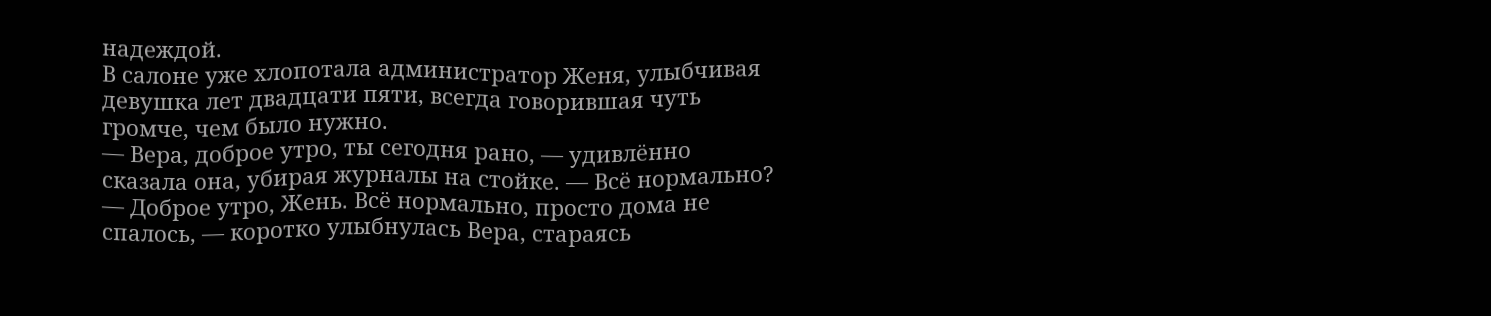надеждой.
В салоне уже хлопотала администратор Женя, улыбчивая девушка лет двадцати пяти, всегда говорившая чуть громче, чем было нужно.
— Вера, доброе утро, ты сегодня рано, — удивлённо сказала она, убирая журналы на стойке. — Всё нормально?
— Доброе утро, Жень. Всё нормально, просто дома не спалось, — коротко улыбнулась Вера, стараясь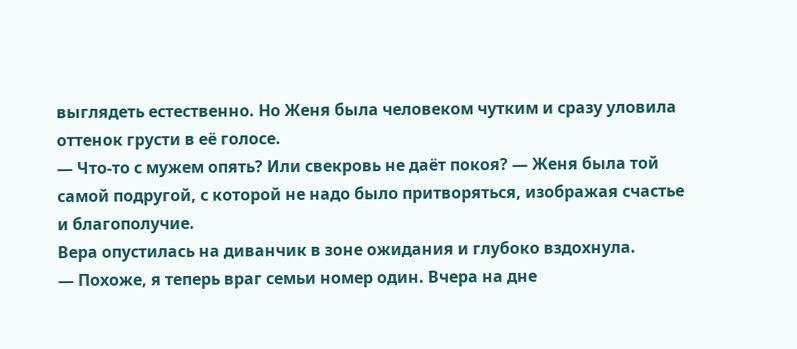выглядеть естественно. Но Женя была человеком чутким и сразу уловила оттенок грусти в её голосе.
— Что-то с мужем опять? Или свекровь не даёт покоя? — Женя была той самой подругой, с которой не надо было притворяться, изображая счастье и благополучие.
Вера опустилась на диванчик в зоне ожидания и глубоко вздохнула.
— Похоже, я теперь враг семьи номер один. Вчера на дне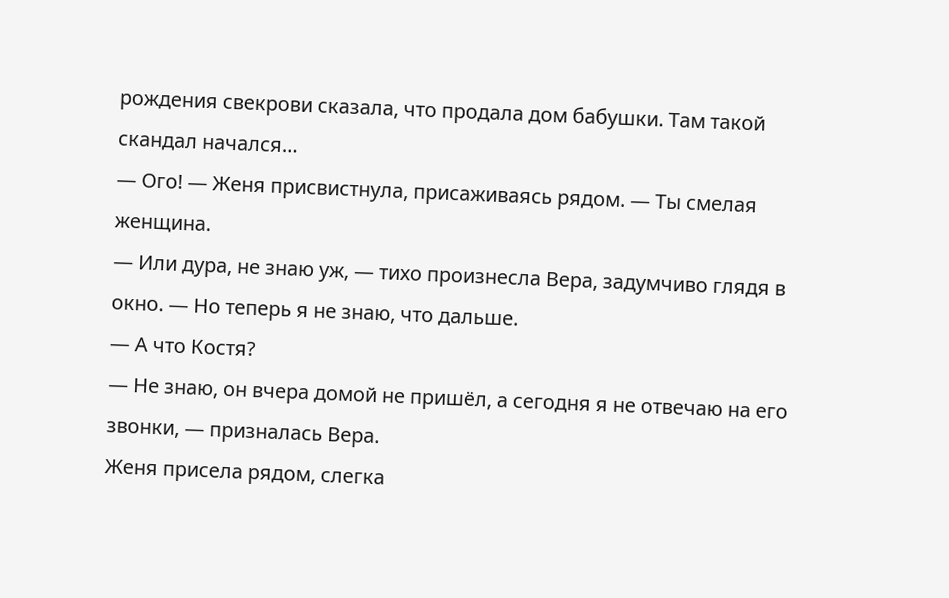рождения свекрови сказала, что продала дом бабушки. Там такой скандал начался…
— Ого! — Женя присвистнула, присаживаясь рядом. — Ты смелая женщина.
— Или дура, не знаю уж, — тихо произнесла Вера, задумчиво глядя в окно. — Но теперь я не знаю, что дальше.
— А что Костя?
— Не знаю, он вчера домой не пришёл, а сегодня я не отвечаю на его звонки, — призналась Вера.
Женя присела рядом, слегка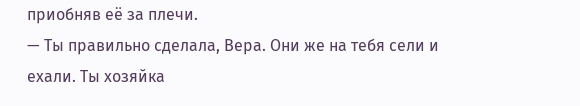приобняв её за плечи.
— Ты правильно сделала, Вера. Они же на тебя сели и ехали. Ты хозяйка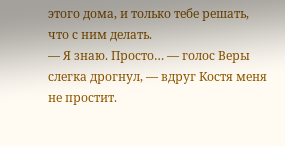этого дома, и только тебе решать, что с ним делать.
— Я знаю. Просто… — голос Веры слегка дрогнул, — вдруг Костя меня не простит.